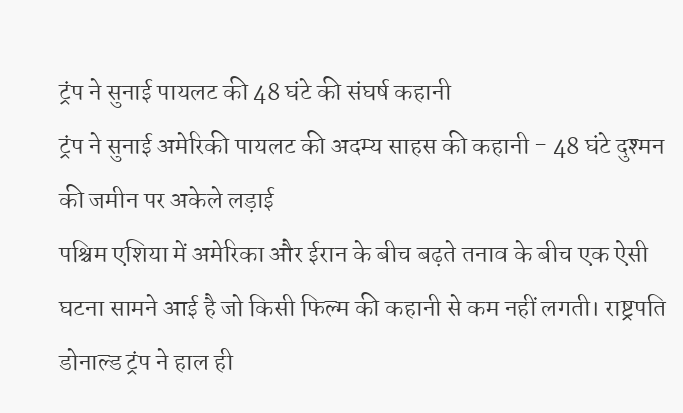ट्रंप ने सुनाई पायलट की 48 घंटे की संघर्ष कहानी
ट्रंप ने सुनाई अमेरिकी पायलट की अदम्य साहस की कहानी - 48 घंटे दुश्मन की जमीन पर अकेले लड़ाई
पश्चिम एशिया में अमेरिका और ईरान के बीच बढ़ते तनाव के बीच एक ऐसी घटना सामने आई है जो किसी फिल्म की कहानी से कम नहीं लगती। राष्ट्रपति डोनाल्ड ट्रंप ने हाल ही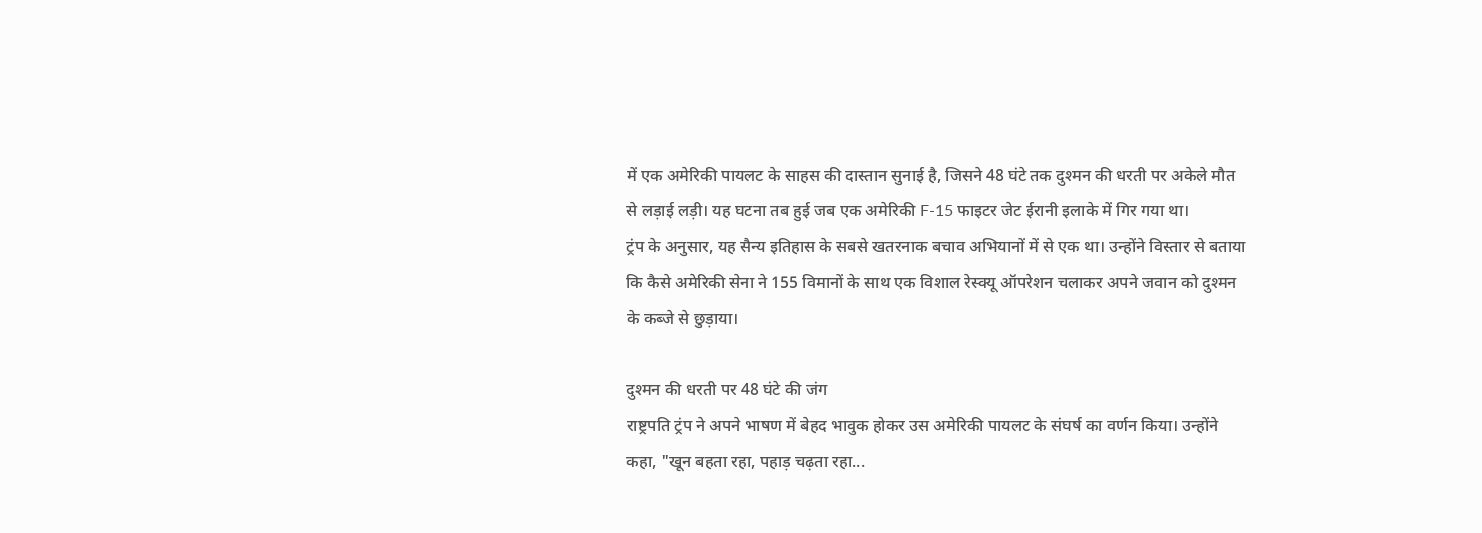में एक अमेरिकी पायलट के साहस की दास्तान सुनाई है, जिसने 48 घंटे तक दुश्मन की धरती पर अकेले मौत से लड़ाई लड़ी। यह घटना तब हुई जब एक अमेरिकी F-15 फाइटर जेट ईरानी इलाके में गिर गया था।
ट्रंप के अनुसार, यह सैन्य इतिहास के सबसे खतरनाक बचाव अभियानों में से एक था। उन्होंने विस्तार से बताया कि कैसे अमेरिकी सेना ने 155 विमानों के साथ एक विशाल रेस्क्यू ऑपरेशन चलाकर अपने जवान को दुश्मन के कब्जे से छुड़ाया।

दुश्मन की धरती पर 48 घंटे की जंग
राष्ट्रपति ट्रंप ने अपने भाषण में बेहद भावुक होकर उस अमेरिकी पायलट के संघर्ष का वर्णन किया। उन्होंने कहा, "खून बहता रहा, पहाड़ चढ़ता रहा...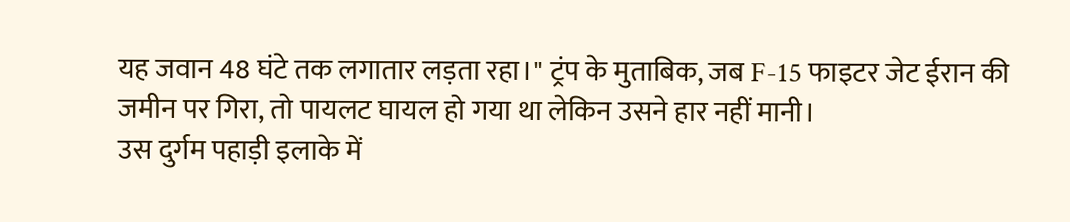यह जवान 48 घंटे तक लगातार लड़ता रहा।" ट्रंप के मुताबिक, जब F-15 फाइटर जेट ईरान की जमीन पर गिरा, तो पायलट घायल हो गया था लेकिन उसने हार नहीं मानी।
उस दुर्गम पहाड़ी इलाके में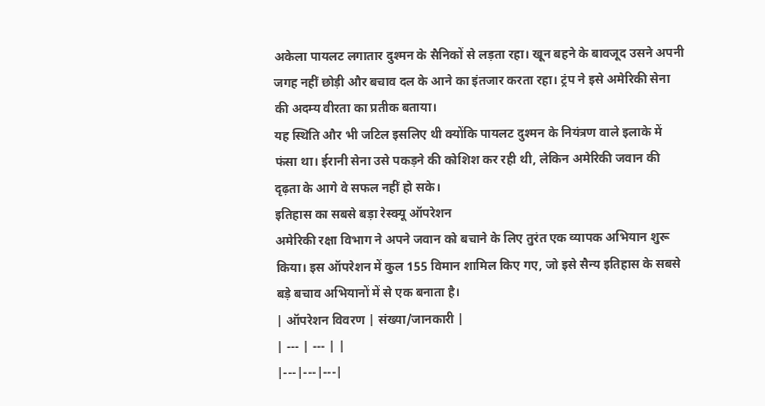अकेला पायलट लगातार दुश्मन के सैनिकों से लड़ता रहा। खून बहने के बावजूद उसने अपनी जगह नहीं छोड़ी और बचाव दल के आने का इंतजार करता रहा। ट्रंप ने इसे अमेरिकी सेना की अदम्य वीरता का प्रतीक बताया।
यह स्थिति और भी जटिल इसलिए थी क्योंकि पायलट दुश्मन के नियंत्रण वाले इलाके में फंसा था। ईरानी सेना उसे पकड़ने की कोशिश कर रही थी, लेकिन अमेरिकी जवान की दृढ़ता के आगे वे सफल नहीं हो सके।
इतिहास का सबसे बड़ा रेस्क्यू ऑपरेशन
अमेरिकी रक्षा विभाग ने अपने जवान को बचाने के लिए तुरंत एक व्यापक अभियान शुरू किया। इस ऑपरेशन में कुल 155 विमान शामिल किए गए, जो इसे सैन्य इतिहास के सबसे बड़े बचाव अभियानों में से एक बनाता है।
| ऑपरेशन विवरण | संख्या/जानकारी |
| --- | --- | |
|---|---|---|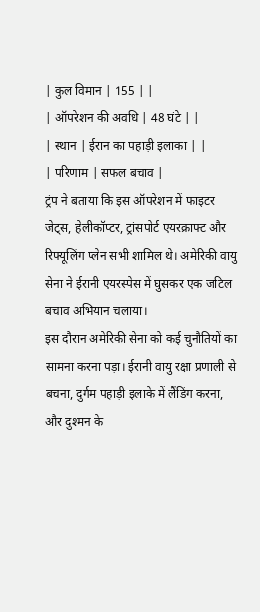| कुल विमान | 155 | |
| ऑपरेशन की अवधि | 48 घंटे | |
| स्थान | ईरान का पहाड़ी इलाका | |
| परिणाम | सफल बचाव |
ट्रंप ने बताया कि इस ऑपरेशन में फाइटर जेट्स, हेलीकॉप्टर, ट्रांसपोर्ट एयरक्राफ्ट और रिफ्यूलिंग प्लेन सभी शामिल थे। अमेरिकी वायु सेना ने ईरानी एयरस्पेस में घुसकर एक जटिल बचाव अभियान चलाया।
इस दौरान अमेरिकी सेना को कई चुनौतियों का सामना करना पड़ा। ईरानी वायु रक्षा प्रणाली से बचना, दुर्गम पहाड़ी इलाके में लैंडिंग करना, और दुश्मन के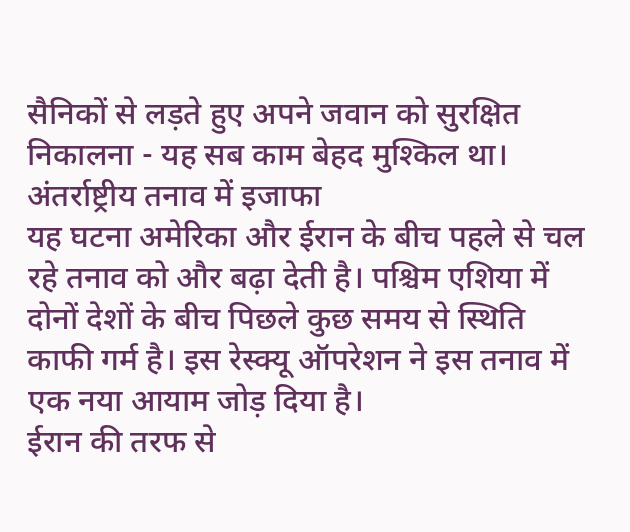सैनिकों से लड़ते हुए अपने जवान को सुरक्षित निकालना - यह सब काम बेहद मुश्किल था।
अंतर्राष्ट्रीय तनाव में इजाफा
यह घटना अमेरिका और ईरान के बीच पहले से चल रहे तनाव को और बढ़ा देती है। पश्चिम एशिया में दोनों देशों के बीच पिछले कुछ समय से स्थिति काफी गर्म है। इस रेस्क्यू ऑपरेशन ने इस तनाव में एक नया आयाम जोड़ दिया है।
ईरान की तरफ से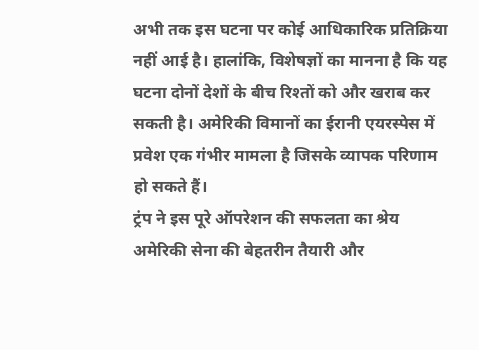अभी तक इस घटना पर कोई आधिकारिक प्रतिक्रिया नहीं आई है। हालांकि, विशेषज्ञों का मानना है कि यह घटना दोनों देशों के बीच रिश्तों को और खराब कर सकती है। अमेरिकी विमानों का ईरानी एयरस्पेस में प्रवेश एक गंभीर मामला है जिसके व्यापक परिणाम हो सकते हैं।
ट्रंप ने इस पूरे ऑपरेशन की सफलता का श्रेय अमेरिकी सेना की बेहतरीन तैयारी और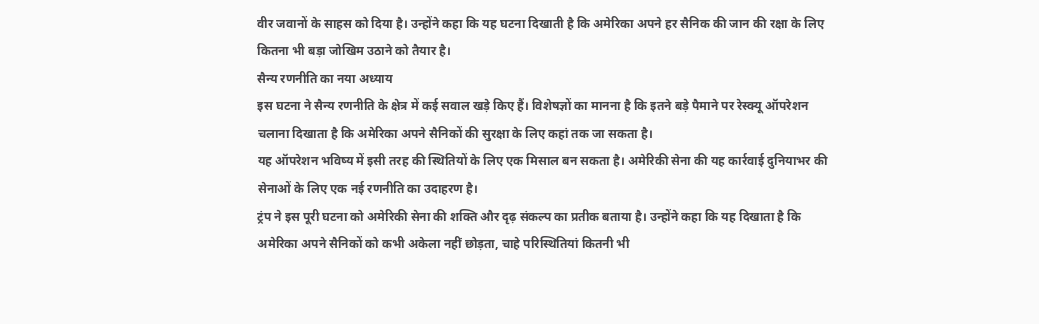वीर जवानों के साहस को दिया है। उन्होंने कहा कि यह घटना दिखाती है कि अमेरिका अपने हर सैनिक की जान की रक्षा के लिए कितना भी बड़ा जोखिम उठाने को तैयार है।
सैन्य रणनीति का नया अध्याय
इस घटना ने सैन्य रणनीति के क्षेत्र में कई सवाल खड़े किए हैं। विशेषज्ञों का मानना है कि इतने बड़े पैमाने पर रेस्क्यू ऑपरेशन चलाना दिखाता है कि अमेरिका अपने सैनिकों की सुरक्षा के लिए कहां तक जा सकता है।
यह ऑपरेशन भविष्य में इसी तरह की स्थितियों के लिए एक मिसाल बन सकता है। अमेरिकी सेना की यह कार्रवाई दुनियाभर की सेनाओं के लिए एक नई रणनीति का उदाहरण है।
ट्रंप ने इस पूरी घटना को अमेरिकी सेना की शक्ति और दृढ़ संकल्प का प्रतीक बताया है। उन्होंने कहा कि यह दिखाता है कि अमेरिका अपने सैनिकों को कभी अकेला नहीं छोड़ता, चाहे परिस्थितियां कितनी भी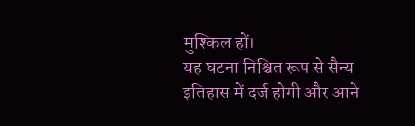मुश्किल हों।
यह घटना निश्चित रूप से सैन्य इतिहास में दर्ज होगी और आने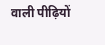वाली पीढ़ियों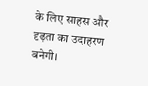के लिए साहस और दृढ़ता का उदाहरण बनेगी।